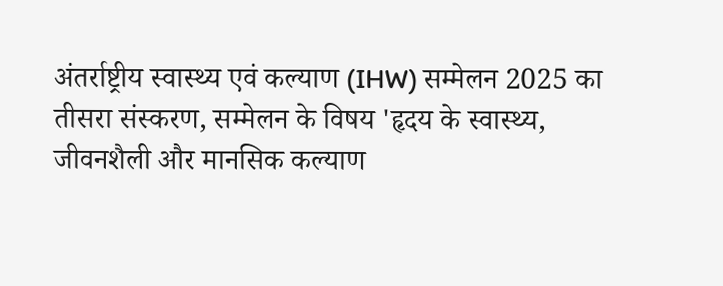अंतर्राष्ट्रीय स्वास्थ्य एवं कल्याण (IHW) सम्मेलन 2025 का तीसरा संस्करण, सम्मेलन के विषय 'हृदय के स्वास्थ्य, जीवनशैली और मानसिक कल्याण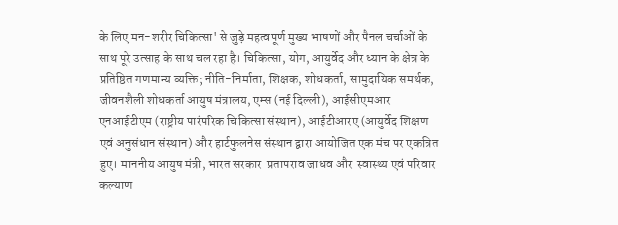के लिए मन-शरीर चिकित्सा' से जुड़े महत्वपूर्ण मुख्य भाषणों और पैनल चर्चाओं के साथ पूरे उत्साह के साथ चल रहा है। चिकित्सा, योग, आयुर्वेद और ध्यान के क्षेत्र के प्रतिष्ठित गणमान्य व्यक्ति; नीति-निर्माता, शिक्षक, शोधकर्ता, सामुदायिक समर्थक, जीवनशैली शोधकर्ता आयुष मंत्रालय, एम्स (नई दिल्ली), आईसीएमआर एनआईटीएम (राष्ट्रीय पारंपरिक चिकित्सा संस्थान), आईटीआरए (आयुर्वेद शिक्षण एवं अनुसंधान संस्थान) और हार्टफुलनेस संस्थान द्वारा आयोजित एक मंच पर एकत्रित हुए। माननीय आयुष मंत्री, भारत सरकार  प्रतापराव जाधव और  स्वास्थ्य एवं परिवार कल्याण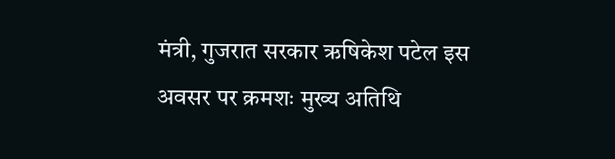मंत्री, गुजरात सरकार ऋषिकेश पटेल इस अवसर पर क्रमशः मुख्य अतिथि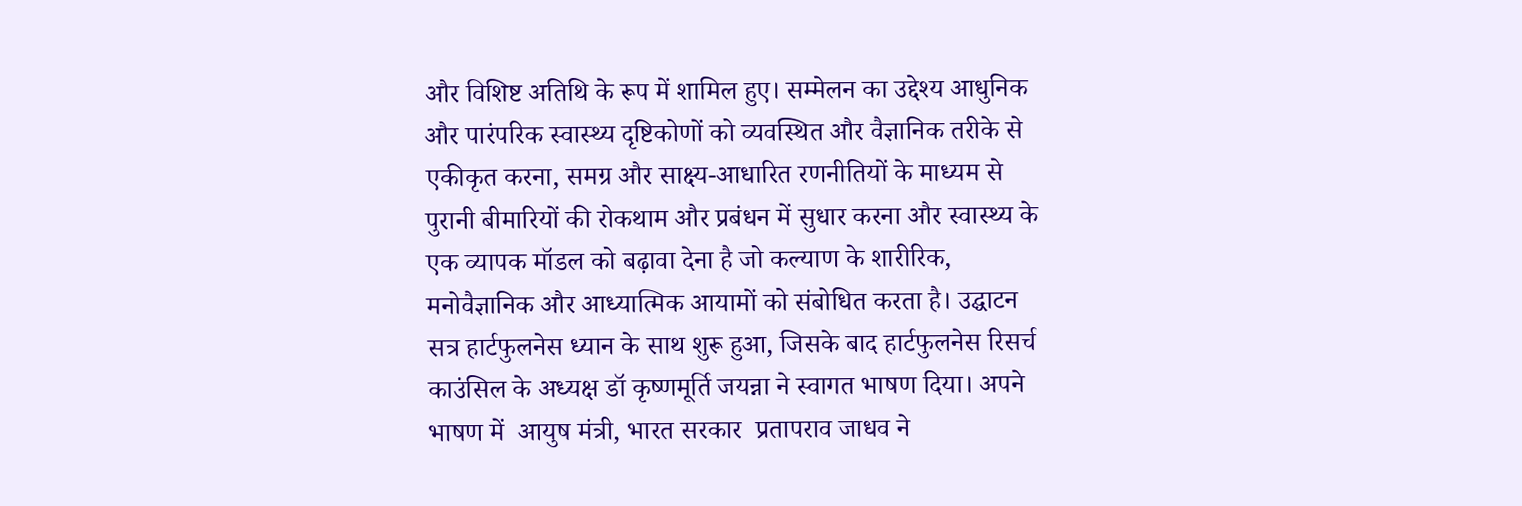और विशिष्ट अतिथि के रूप में शामिल हुए। सम्मेलन का उद्देश्य आधुनिक और पारंपरिक स्वास्थ्य दृष्टिकोणों को व्यवस्थित और वैज्ञानिक तरीके से एकीकृत करना, समग्र और साक्ष्य-आधारित रणनीतियों के माध्यम से पुरानी बीमारियों की रोकथाम और प्रबंधन में सुधार करना और स्वास्थ्य के एक व्यापक मॉडल को बढ़ावा देना है जो कल्याण के शारीरिक, मनोवैज्ञानिक और आध्यात्मिक आयामों को संबोधित करता है। उद्घाटन सत्र हार्टफुलनेस ध्यान के साथ शुरू हुआ, जिसके बाद हार्टफुलनेस रिसर्च काउंसिल के अध्यक्ष डॉ कृष्णमूर्ति जयन्ना ने स्वागत भाषण दिया। अपने भाषण में  आयुष मंत्री, भारत सरकार  प्रतापराव जाधव ने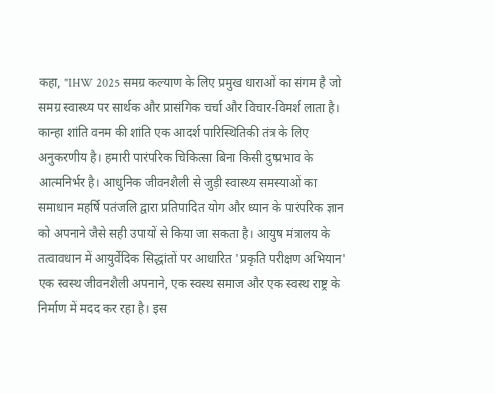कहा, "IHW 2025 समग्र कल्याण के लिए प्रमुख धाराओं का संगम है जो समग्र स्वास्थ्य पर सार्थक और प्रासंगिक चर्चा और विचार-विमर्श लाता है। कान्हा शांति वनम की शांति एक आदर्श पारिस्थितिकी तंत्र के लिए अनुकरणीय है। हमारी पारंपरिक चिकित्सा बिना किसी दुष्प्रभाव के आत्मनिर्भर है। आधुनिक जीवनशैली से जुड़ी स्वास्थ्य समस्याओं का समाधान महर्षि पतंजलि द्वारा प्रतिपादित योग और ध्यान के पारंपरिक ज्ञान को अपनाने जैसे सही उपायों से किया जा सकता है। आयुष मंत्रालय के तत्वावधान में आयुर्वेदिक सिद्धांतों पर आधारित 'प्रकृति परीक्षण अभियान' एक स्वस्थ जीवनशैली अपनाने, एक स्वस्थ समाज और एक स्वस्थ राष्ट्र के निर्माण में मदद कर रहा है। इस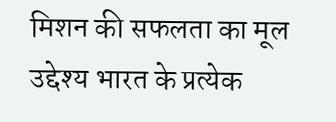मिशन की सफलता का मूल उद्देश्य भारत के प्रत्येक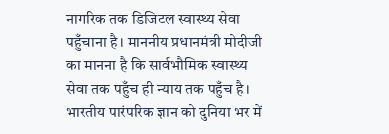नागरिक तक डिजिटल स्वास्थ्य सेवा पहुँचाना है। माननीय प्रधानमंत्री मोदीजी का मानना है कि सार्वभौमिक स्वास्थ्य सेवा तक पहुँच ही न्याय तक पहुँच है। भारतीय पारंपरिक ज्ञान को दुनिया भर में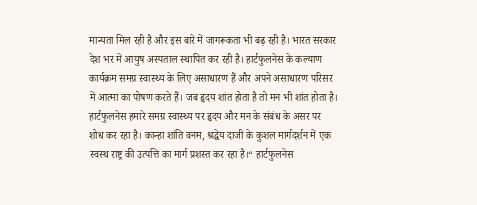मान्यता मिल रही है और इस बारे में जागरूकता भी बढ़ रही है। भारत सरकार देश भर में आयुष अस्पताल स्थापित कर रही है। हार्टफुलनेस के कल्याण कार्यक्रम समग्र स्वास्थ्य के लिए असाधारण हैं और अपने असाधारण परिसर में आत्मा का पोषण करते हैं। जब हृदय शांत होता है तो मन भी शांत होता है। हार्टफुलनेस हमारे समग्र स्वास्थ्य पर हृदय और मन के संबंध के असर पर शोध कर रहा है। कान्हा शांति वनम, श्रद्धेय दाजी के कुशल मार्गदर्शन में एक स्वस्थ राष्ट्र की उत्पत्ति का मार्ग प्रशस्त कर रहा है।“ हार्टफुलनेस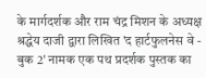के मार्गदर्शक और राम चंद्र मिशन के अध्यक्ष श्रद्धेय दाजी द्वारा लिखित 'द हार्टफुलनेस वे - बुक 2' नामक एक पथ प्रदर्शक पुस्तक का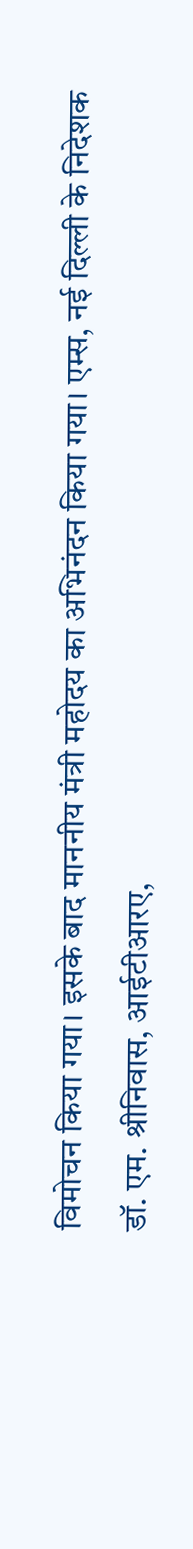विमोचन किया गया। इसके बाद माननीय मंत्री महोदय का अभिनंदन किया गया। एम्स, नई दिल्ली के निदेशक डॉ. एम. श्रीनिवास, आईटीआरए,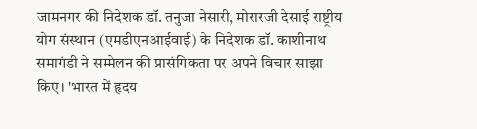जामनगर की निदेशक डॉ. तनुजा नेसारी, मोरारजी देसाई राष्ट्रीय योग संस्थान (एमडीएनआईवाई) के निदेशक डॉ. काशीनाथ समागंडी ने सम्मेलन की प्रासंगिकता पर अपने विचार साझा किए। 'भारत में हृदय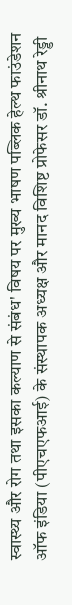स्वास्थ्य और रोग तथा इसका कल्याण से संबंध' विषय पर मुख्य भाषण पब्लिक हेल्थ फाउंडेशन ऑफ इंडिया (पीएचएफआई) के संस्थापक अध्यक्ष और मानद विशिष्ट प्रोफेसर डॉ. श्रीनाथ रेड्डी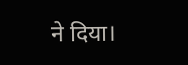ने दिया।